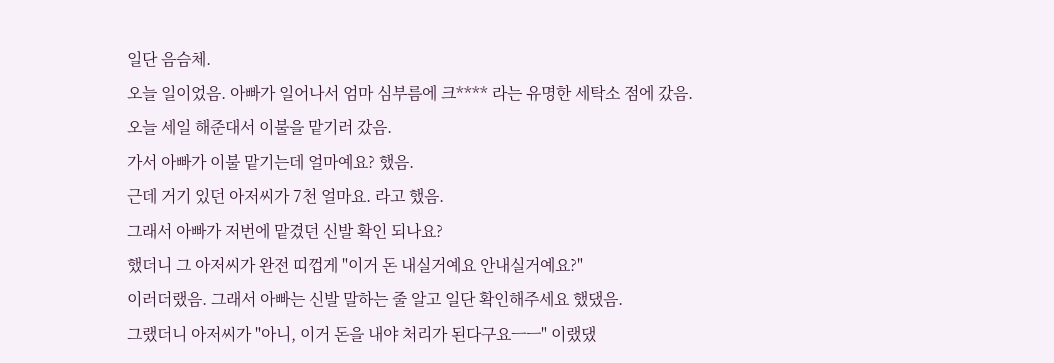일단 음슴체.
오늘 일이었음. 아빠가 일어나서 엄마 심부름에 크**** 라는 유명한 세탁소 점에 갔음.
오늘 세일 해준대서 이불을 맡기러 갔음.
가서 아빠가 이불 맡기는데 얼마예요? 했음.
근데 거기 있던 아저씨가 7천 얼마요. 라고 했음.
그래서 아빠가 저번에 맡겼던 신발 확인 되나요?
했더니 그 아저씨가 완전 띠껍게 "이거 돈 내실거예요 안내실거예요?"
이러더랬음. 그래서 아빠는 신발 말하는 줄 알고 일단 확인해주세요 했댔음.
그랬더니 아저씨가 "아니, 이거 돈을 내야 처리가 된다구요ㅡㅡ" 이랬댔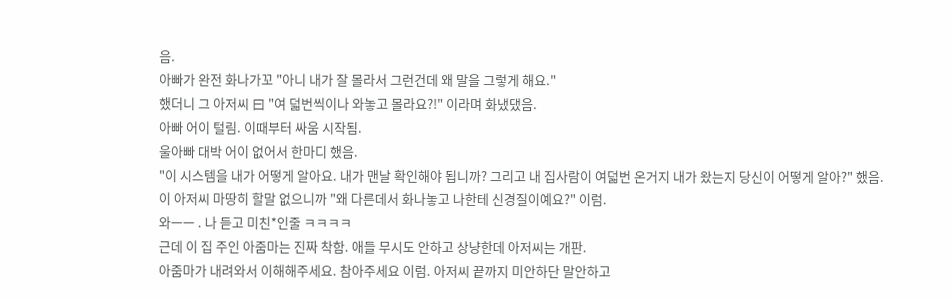음.
아빠가 완전 화나가꼬 "아니 내가 잘 몰라서 그런건데 왜 말을 그렇게 해요."
했더니 그 아저씨 曰 "여 덟번씩이나 와놓고 몰라요?!" 이라며 화냈댔음.
아빠 어이 털림. 이때부터 싸움 시작됨.
울아빠 대박 어이 없어서 한마디 했음.
"이 시스템을 내가 어떻게 알아요. 내가 맨날 확인해야 됩니까? 그리고 내 집사람이 여덟번 온거지 내가 왔는지 당신이 어떻게 알아?" 했음.
이 아저씨 마땅히 할말 없으니까 "왜 다른데서 화나놓고 나한테 신경질이예요?" 이럼.
와ㅡㅡ . 나 듣고 미친*인줄 ㅋㅋㅋㅋ
근데 이 집 주인 아줌마는 진짜 착함. 애들 무시도 안하고 상냥한데 아저씨는 개판.
아줌마가 내려와서 이해해주세요. 참아주세요 이럼. 아저씨 끝까지 미안하단 말안하고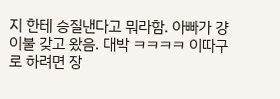지 한테 승질낸다고 뭐라함. 아빠가 걍 이불 갖고 왔음. 대박 ㅋㅋㅋㅋ 이따구로 하려면 장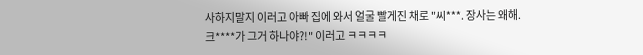사하지말지 이러고 아빠 집에 와서 얼굴 빨게진 채로 "씨***. 장사는 왜해. 크****가 그거 하나야?!" 이러고 ㅋㅋㅋㅋ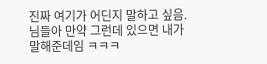진짜 여기가 어딘지 말하고 싶음. 님들아 만약 그런데 있으면 내가 말해준데임 ㅋㅋㅋ